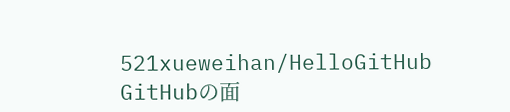521xueweihan/HelloGitHub
GitHubの面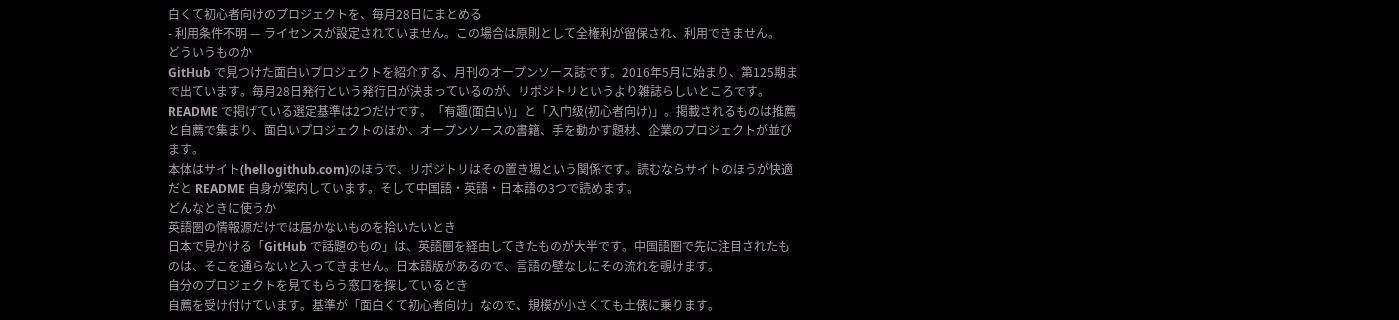白くて初心者向けのプロジェクトを、毎月28日にまとめる
- 利用条件不明 — ライセンスが設定されていません。この場合は原則として全権利が留保され、利用できません。
どういうものか
GitHub で見つけた面白いプロジェクトを紹介する、月刊のオープンソース誌です。2016年5月に始まり、第125期まで出ています。毎月28日発行という発行日が決まっているのが、リポジトリというより雑誌らしいところです。
README で掲げている選定基準は2つだけです。「有趣(面白い)」と「入门级(初心者向け)」。掲載されるものは推薦と自薦で集まり、面白いプロジェクトのほか、オープンソースの書籍、手を動かす題材、企業のプロジェクトが並びます。
本体はサイト(hellogithub.com)のほうで、リポジトリはその置き場という関係です。読むならサイトのほうが快適だと README 自身が案内しています。そして中国語・英語・日本語の3つで読めます。
どんなときに使うか
英語圏の情報源だけでは届かないものを拾いたいとき
日本で見かける「GitHub で話題のもの」は、英語圏を経由してきたものが大半です。中国語圏で先に注目されたものは、そこを通らないと入ってきません。日本語版があるので、言語の壁なしにその流れを覗けます。
自分のプロジェクトを見てもらう窓口を探しているとき
自薦を受け付けています。基準が「面白くて初心者向け」なので、規模が小さくても土俵に乗ります。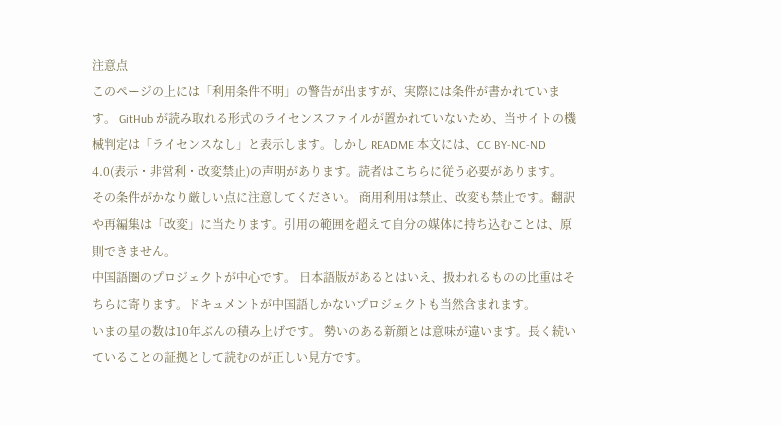注意点
このページの上には「利用条件不明」の警告が出ますが、実際には条件が書かれています。 GitHub が読み取れる形式のライセンスファイルが置かれていないため、当サイトの機械判定は「ライセンスなし」と表示します。しかし README 本文には、CC BY-NC-ND 4.0(表示・非営利・改変禁止)の声明があります。読者はこちらに従う必要があります。
その条件がかなり厳しい点に注意してください。 商用利用は禁止、改変も禁止です。翻訳や再編集は「改変」に当たります。引用の範囲を超えて自分の媒体に持ち込むことは、原則できません。
中国語圏のプロジェクトが中心です。 日本語版があるとはいえ、扱われるものの比重はそちらに寄ります。ドキュメントが中国語しかないプロジェクトも当然含まれます。
いまの星の数は10年ぶんの積み上げです。 勢いのある新顔とは意味が違います。長く続いていることの証拠として読むのが正しい見方です。